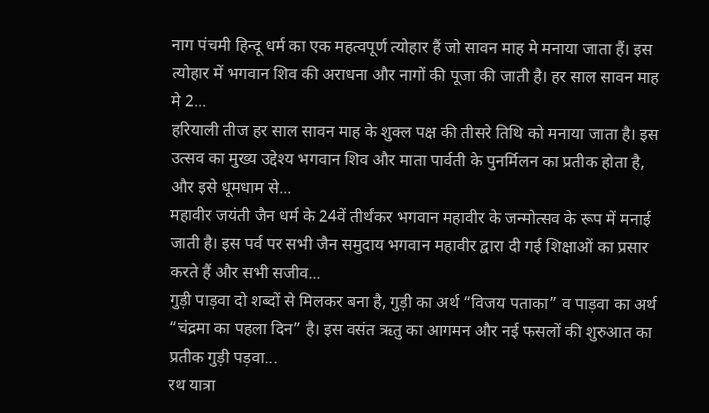नाग पंचमी हिन्दू धर्म का एक महत्वपूर्ण त्योहार हैं जो सावन माह मे मनाया जाता हैं। इस त्योहार में भगवान शिव की अराधना और नागों की पूजा की जाती है। हर साल सावन माह मे 2...
हरियाली तीज हर साल सावन माह के शुक्ल पक्ष की तीसरे तिथि को मनाया जाता है। इस उत्सव का मुख्य उद्देश्य भगवान शिव और माता पार्वती के पुनर्मिलन का प्रतीक होता है, और इसे धूमधाम से...
महावीर जयंती जैन धर्म के 24वें तीर्थंकर भगवान महावीर के जन्मोत्सव के रूप में मनाई जाती है। इस पर्व पर सभी जैन समुदाय भगवान महावीर द्वारा दी गई शिक्षाओं का प्रसार करते हैं और सभी सजीव...
गुड़ी पाड़वा दो शब्दों से मिलकर बना है, गुड़ी का अर्थ “विजय पताका” व पाड़वा का अर्थ “चंद्रमा का पहला दिन” है। इस वसंत ऋतु का आगमन और नई फसलों की शुरुआत का प्रतीक गुड़ी पड़वा...
रथ यात्रा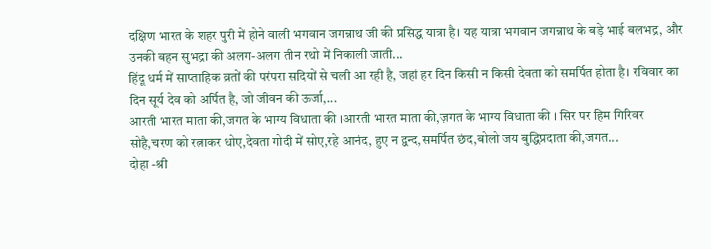दक्षिण भारत के शहर पुरी में होने वाली भगवान जगन्नाथ जी की प्रसिद्ध यात्रा है। यह यात्रा भगवान जगन्नाथ के बड़े भाई बलभद्र, और उनकी बहन सुभद्रा की अलग-अलग तीन रथो में निकाली जाती...
हिंदू धर्म में साप्ताहिक व्रतों की परंपरा सदियों से चली आ रही है, जहां हर दिन किसी न किसी देवता को समर्पित होता है। रविवार का दिन सूर्य देव को अर्पित है, जो जीवन की ऊर्जा,...
आरती भारत माता की,जगत के भाग्य विधाता की ।आरती भारत माता की,ज़गत के भाग्य विधाता की । सिर पर हिम गिरिवर सोहै,चरण को रत्नाकर धोए,देवता गोदी में सोए,रहे आनंद, हुए न द्वन्द,समर्पित छंद,बोलो जय बुद्धिप्रदाता की,जगत...
दोहा -श्री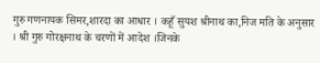गुरु गणनायक सिमर,शारदा का आधार । कहूँ सुयश श्रीनाथ का,निज मति के अनुसार । श्री गुरु गोरक्षनाथ के चरणों में आदेश ।जिनके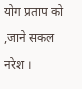योग प्रताप को ,जाने सकल नरेश ।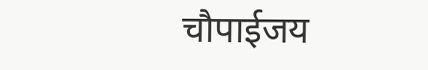चौपाईजय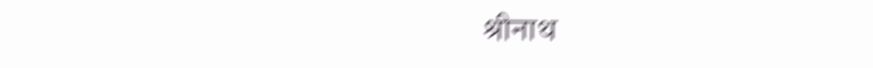श्रीनाथ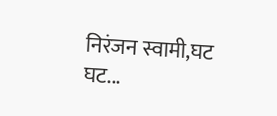निरंजन स्वामी,घट घट...